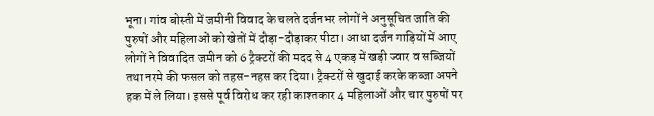भूना। गांव बोस्ती में जमीनी विवाद के चलते दर्जनभर लोगों ने अनुसूचित जाति की पुरुषों और महिलाओं को खेतों में दौड़ा-दौड़ाकर पीटा। आधा दर्जन गाड़ियों में आए लोगों ने विवादित जमीन को 6 ट्रैक्टरों की मदद से 4 एकड़ में खड़ी ज्वार व सब्जियों तथा नरमे की फसल को तहस-नहस कर दिया। ट्रैक्टरों से खुदाई करके कब्जा अपने हक में ले लिया। इससे पूर्व विरोध कर रही काश्तकार 4 महिलाओं और चार पुरुषों पर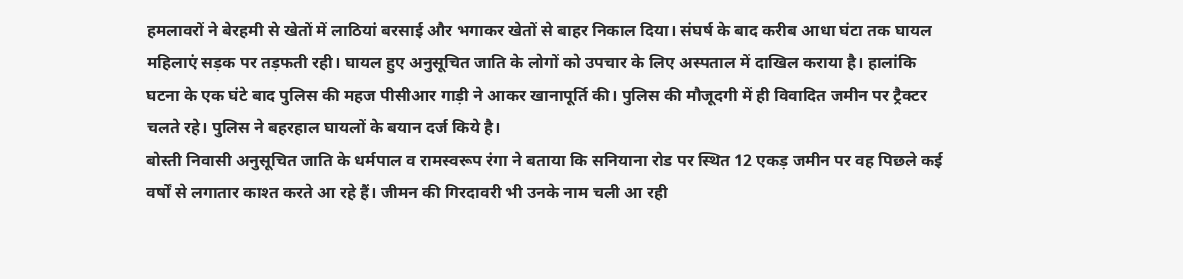हमलावरों ने बेरहमी से खेतों में लाठियां बरसाई और भगाकर खेतों से बाहर निकाल दिया। संघर्ष के बाद करीब आधा घंटा तक घायल महिलाएं सड़क पर तड़फती रही। घायल हुए अनुसूचित जाति के लोगों को उपचार के लिए अस्पताल में दाखिल कराया है। हालांकि घटना के एक घंटे बाद पुलिस की महज पीसीआर गाड़ी ने आकर खानापूर्ति की। पुलिस की मौजूदगी में ही विवादित जमीन पर ट्रैक्टर चलते रहे। पुलिस ने बहरहाल घायलों के बयान दर्ज किये है।
बोस्ती निवासी अनुसूचित जाति के धर्मपाल व रामस्वरूप रंगा ने बताया कि सनियाना रोड पर स्थित 12 एकड़ जमीन पर वह पिछले कई वर्षों से लगातार काश्त करते आ रहे हैं। जीमन की गिरदावरी भी उनके नाम चली आ रही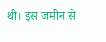थी। इस जमीन से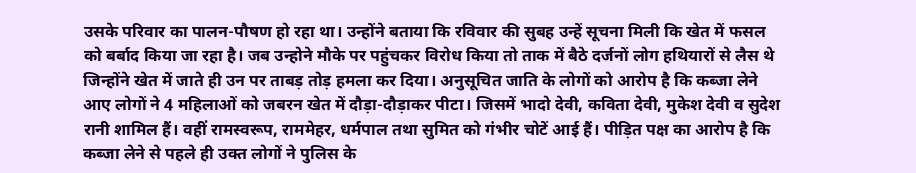उसके परिवार का पालन-पौषण हो रहा था। उन्होंने बताया कि रविवार की सुबह उन्हें सूचना मिली कि खेत में फसल को बर्बाद किया जा रहा है। जब उन्होने मौके पर पहुंचकर विरोध किया तो ताक में बैठे दर्जनों लोग हथियारों से लैस थे जिन्होंने खेत में जाते ही उन पर ताबड़ तोड़ हमला कर दिया। अनुसूचित जाति के लोगों को आरोप है कि कब्जा लेने आए लोगों ने 4 महिलाओं को जबरन खेत में दौड़ा-दौड़ाकर पीटा। जिसमें भादो देवी, कविता देवी, मुकेश देवी व सुदेश रानी शामिल हैं। वहीं रामस्वरूप, राममेहर, धर्मपाल तथा सुमित को गंभीर चोटें आई हैं। पीड़ित पक्ष का आरोप है कि कब्जा लेने से पहले ही उक्त लोगों ने पुलिस के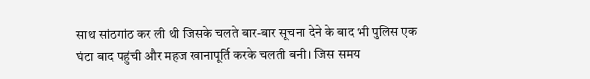साथ सांठगांठ कर ली थी जिसके चलते बार-बार सूचना देने के बाद भी पुलिस एक घंटा बाद पहुंची और महज खानापूर्ति करके चलती बनी। जिस समय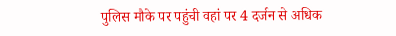पुलिस मौके पर पहुंची वहां पर 4 दर्जन से अधिक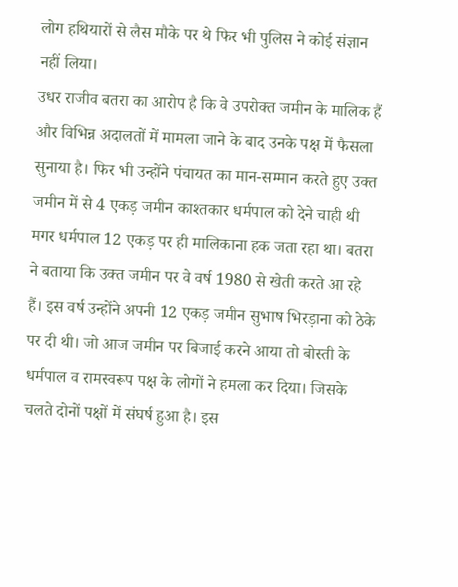लोग हथियारों से लैस मौके पर थे फिर भी पुलिस ने कोई संज्ञान नहीं लिया।
उधर राजीव बतरा का आरोप है कि वे उपरोक्त जमीन के मालिक हैं और विभिन्न अदालतों में मामला जाने के बाद उनके पक्ष में फैसला सुनाया है। फिर भी उन्होंने पंचायत का मान-सम्मान करते हुए उक्त जमीन में से 4 एकड़ जमीन काश्तकार धर्मपाल को देने चाही थी मगर धर्मपाल 12 एकड़ पर ही मालिकाना हक जता रहा था। बतरा ने बताया कि उक्त जमीन पर वे वर्ष 1980 से खेती करते आ रहे हैं। इस वर्ष उन्होंने अपनी 12 एकड़ जमीन सुभाष भिरड़ाना को ठेके पर दी थी। जो आज जमीन पर बिजाई करने आया तो बोस्ती के धर्मपाल व रामस्वरूप पक्ष के लोगों ने हमला कर दिया। जिसके चलते दोनों पक्षों में संघर्ष हुआ है। इस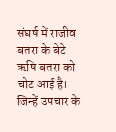संघर्ष में राजीव बतरा के बेटे ऋषि बतरा को चोट आई है। जिन्हें उपचार के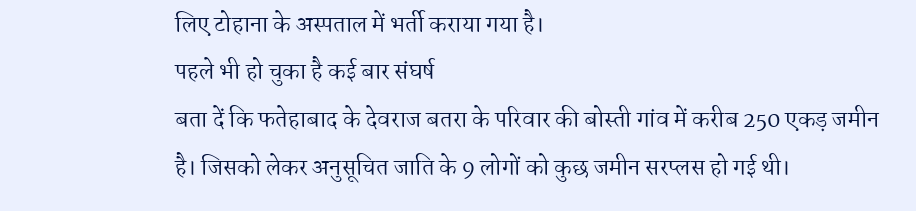लिए टोहाना के अस्पताल में भर्ती कराया गया है।
पहले भी हो चुका है कई बार संघर्ष
बता दें कि फतेहाबाद के देवराज बतरा के परिवार की बोस्ती गांव में करीब 250 एकड़ जमीन है। जिसको लेकर अनुसूचित जाति के 9 लोगों को कुछ जमीन सरप्लस हो गई थी।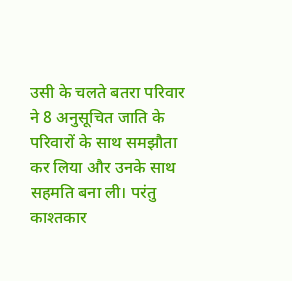उसी के चलते बतरा परिवार ने 8 अनुसूचित जाति के परिवारों के साथ समझौता कर लिया और उनके साथ सहमति बना ली। परंतु काश्तकार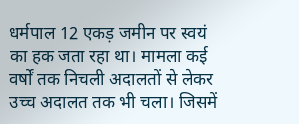धर्मपाल 12 एकड़ जमीन पर स्वयं का हक जता रहा था। मामला कई वर्षों तक निचली अदालतों से लेकर उच्च अदालत तक भी चला। जिसमें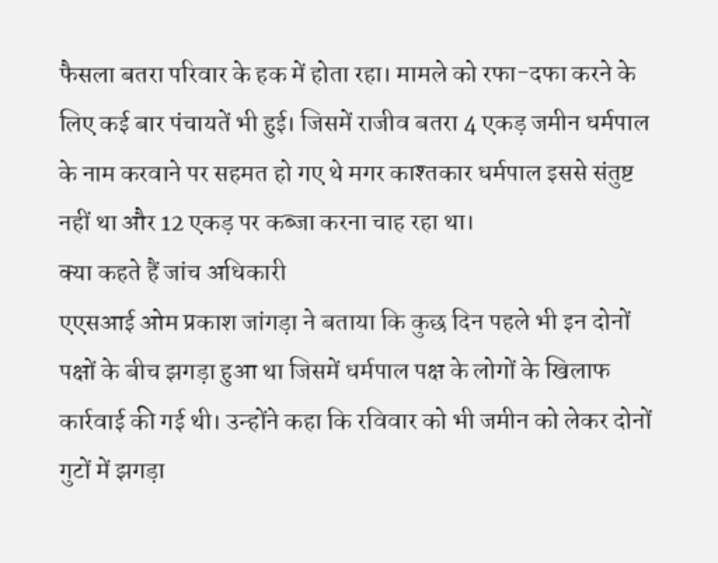फैसला बतरा परिवार के हक में होता रहा। मामले को रफा-दफा करने के लिए कई बार पंचायतें भी हुई। जिसमें राजीव बतरा 4 एकड़ जमीन धर्मपाल के नाम करवाने पर सहमत हो गए थे मगर काश्तकार धर्मपाल इससे संतुष्ट नहीं था और 12 एकड़ पर कब्जा करना चाह रहा था।
क्या कहते हैं जांच अधिकारी
एएसआई ओम प्रकाश जांगड़ा ने बताया कि कुछ दिन पहले भी इन दोनों पक्षों के बीच झगड़ा हुआ था जिसमें धर्मपाल पक्ष के लोगों के खिलाफ कार्रवाई की गई थी। उन्होंने कहा कि रविवार को भी जमीन को लेकर दोनों गुटों में झगड़ा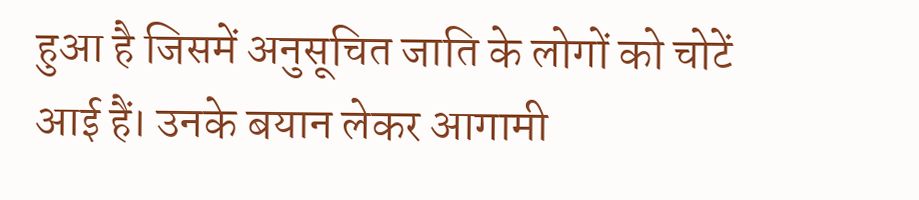हुआ है जिसमें अनुसूचित जाति के लोगों को चोटें आई हैं। उनके बयान लेकर आगामी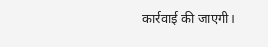कार्रवाई की जाएगी।